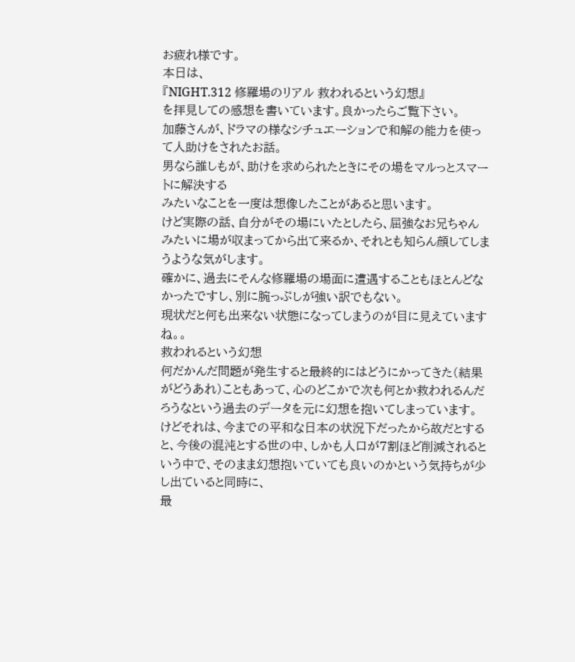お疲れ様です。
本日は、
『NIGHT.312 修羅場のリアル 救われるという幻想』
を拝見しての感想を書いています。良かったらご覧下さい。
加藤さんが、ドラマの様なシチュエーションで和解の能力を使って人助けをされたお話。
男なら誰しもが、助けを求められたときにその場をマルっとスマートに解決する
みたいなことを一度は想像したことがあると思います。
けど実際の話、自分がその場にいたとしたら、屈強なお兄ちゃんみたいに場が収まってから出て来るか、それとも知らん顔してしまうような気がします。
確かに、過去にそんな修羅場の場面に遭遇することもほとんどなかったですし、別に腕っぷしが強い訳でもない。
現状だと何も出来ない状態になってしまうのが目に見えていますね。。
救われるという幻想
何だかんだ問題が発生すると最終的にはどうにかってきた(結果がどうあれ)こともあって、心のどこかで次も何とか救われるんだろうなという過去のデータを元に幻想を抱いてしまっています。
けどそれは、今までの平和な日本の状況下だったから故だとすると、今後の混沌とする世の中、しかも人口が7割ほど削減されるという中で、そのまま幻想抱いていても良いのかという気持ちが少し出ていると同時に、
最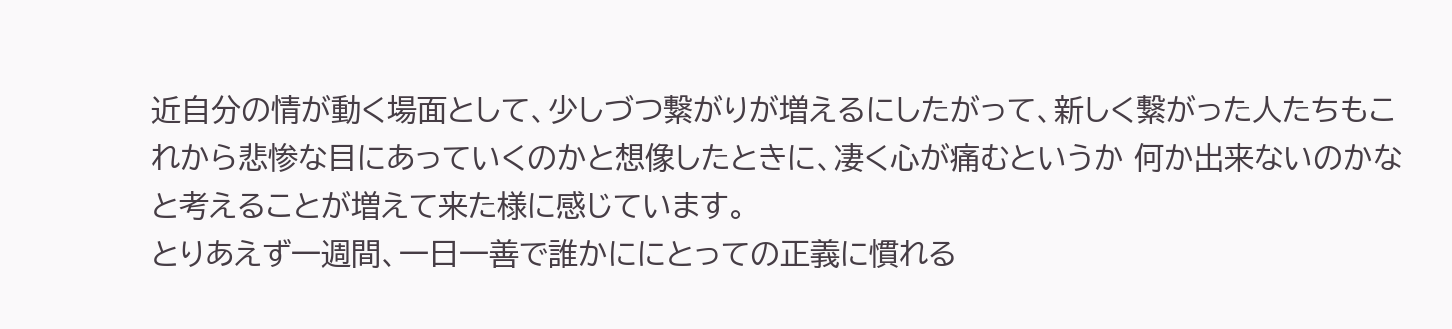近自分の情が動く場面として、少しづつ繋がりが増えるにしたがって、新しく繋がった人たちもこれから悲惨な目にあっていくのかと想像したときに、凄く心が痛むというか 何か出来ないのかなと考えることが増えて来た様に感じています。
とりあえず一週間、一日一善で誰かににとっての正義に慣れる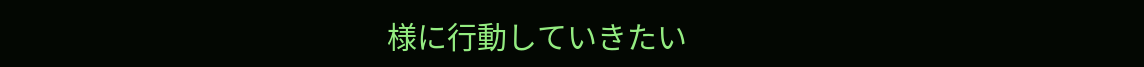様に行動していきたい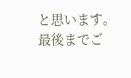と思います。
最後までご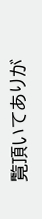覧頂いてありが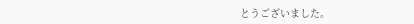とうございました。